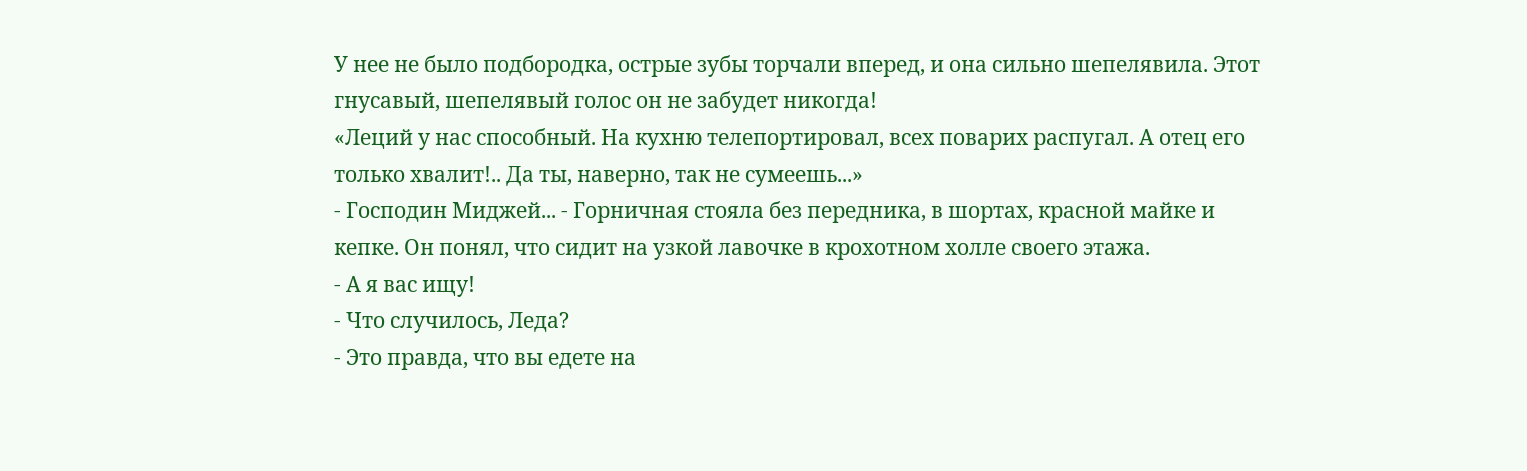У нее не было подбородка, острые зубы торчали вперед, и она сильно шепелявила. Этот
гнусавый, шепелявый голос он не забудет никогда!
«Леций у нас способный. На кухню телепортировал, всех поварих распугал. А отец его
только хвалит!.. Да ты, наверно, так не сумеешь...»
- Господин Миджей... - Горничная стояла без передника, в шортах, красной майке и
кепке. Он понял, что сидит на узкой лавочке в крохотном холле своего этажа.
- А я вас ищу!
- Что случилось, Леда?
- Это правда, что вы едете на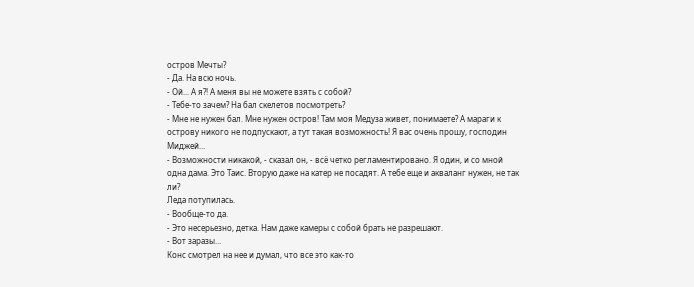остров Мечты?
- Да. На всю ночь.
- Ой... А я?! А меня вы не можете взять с собой?
- Тебе-то зачем? На бал скелетов посмотреть?
- Мне не нужен бал. Мне нужен остров! Там моя Медуза живет, понимаете? А мараги к
острову никого не подпускают, а тут такая возможность! Я вас очень прошу, господин
Миджей...
- Возможности никакой, - сказал он, - всё четко регламентировано. Я один, и со мной
одна дама. Это Таис. Вторую даже на катер не посадят. А тебе еще и акваланг нужен, не так
ли?
Леда потупилась.
- Вообще-то да.
- Это несерьезно, детка. Нам даже камеры с собой брать не разрешают.
- Вот заразы...
Конс смотрел на нее и думал, что все это как-то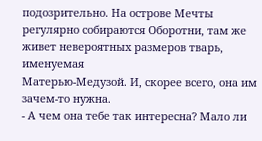подозрительно. На острове Мечты
регулярно собираются Оборотни, там же живет невероятных размеров тварь, именуемая
Матерью-Медузой. И, скорее всего, она им зачем-то нужна.
- А чем она тебе так интересна? Мало ли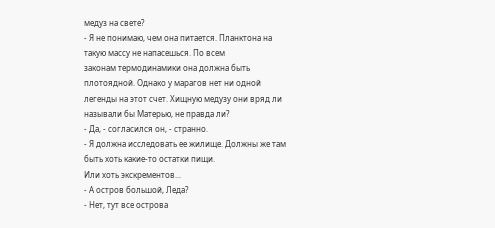медуз на свете?
- Я не понимаю, чем она питается. Планктона на такую массу не напасешься. По всем
законам термодинамики она должна быть плотоядной. Однако у марагов нет ни одной
легенды на этот счет. Хищную медузу они вряд ли называли бы Матерью, не правда ли?
- Да, - согласился он, - странно.
- Я должна исследовать ее жилище. Должны же там быть хоть какие-то остатки пищи.
Или хоть экскрементов...
- А остров большой, Леда?
- Нет, тут все острова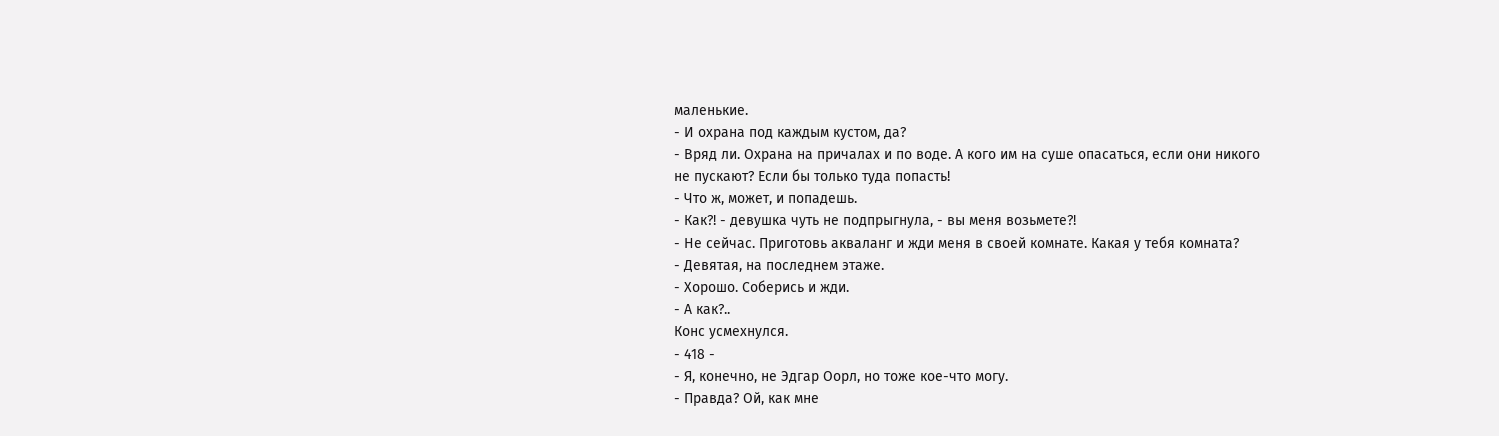маленькие.
- И охрана под каждым кустом, да?
- Вряд ли. Охрана на причалах и по воде. А кого им на суше опасаться, если они никого
не пускают? Если бы только туда попасть!
- Что ж, может, и попадешь.
- Как?! - девушка чуть не подпрыгнула, - вы меня возьмете?!
- Не сейчас. Приготовь акваланг и жди меня в своей комнате. Какая у тебя комната?
- Девятая, на последнем этаже.
- Хорошо. Соберись и жди.
- А как?..
Конс усмехнулся.
- 418 -
- Я, конечно, не Эдгар Оорл, но тоже кое-что могу.
- Правда? Ой, как мне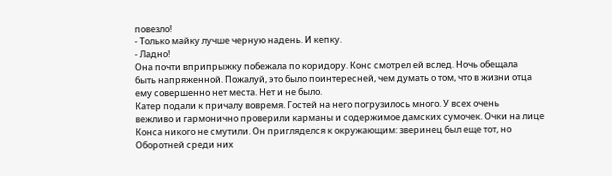повезло!
- Только майку лучше черную надень. И кепку.
- Ладно!
Она почти вприпрыжку побежала по коридору. Конс смотрел ей вслед. Ночь обещала
быть напряженной. Пожалуй, это было поинтересней, чем думать о том, что в жизни отца
ему совершенно нет места. Нет и не было.
Катер подали к причалу вовремя. Гостей на него погрузилось много. У всех очень
вежливо и гармонично проверили карманы и содержимое дамских сумочек. Очки на лице
Конса никого не смутили. Он пригляделся к окружающим: зверинец был еще тот, но
Оборотней среди них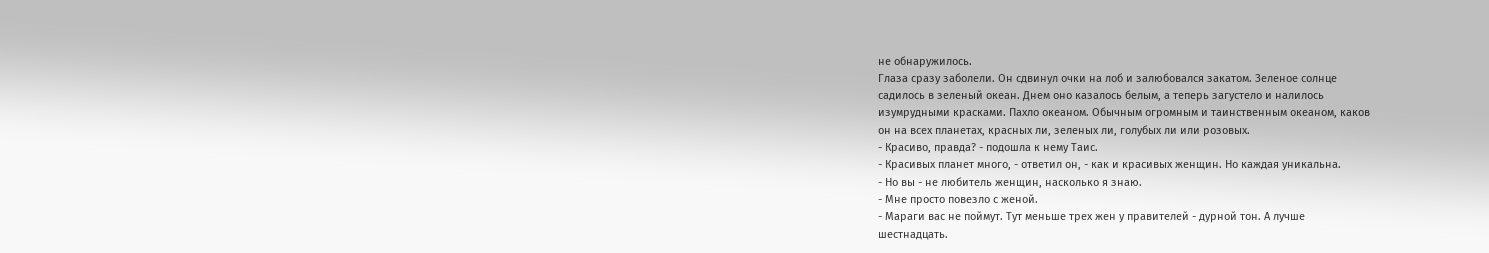не обнаружилось.
Глаза сразу заболели. Он сдвинул очки на лоб и залюбовался закатом. Зеленое солнце
садилось в зеленый океан. Днем оно казалось белым, а теперь загустело и налилось
изумрудными красками. Пахло океаном. Обычным огромным и таинственным океаном, каков
он на всех планетах, красных ли, зеленых ли, голубых ли или розовых.
- Красиво, правда? - подошла к нему Таис.
- Красивых планет много, - ответил он, - как и красивых женщин. Но каждая уникальна.
- Но вы - не любитель женщин, насколько я знаю.
- Мне просто повезло с женой.
- Мараги вас не поймут. Тут меньше трех жен у правителей - дурной тон. А лучше
шестнадцать.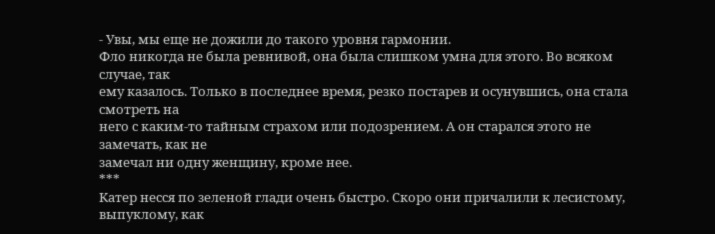- Увы, мы еще не дожили до такого уровня гармонии.
Фло никогда не была ревнивой, она была слишком умна для этого. Во всяком случае, так
ему казалось. Только в последнее время, резко постарев и осунувшись, она стала смотреть на
него с каким-то тайным страхом или подозрением. А он старался этого не замечать, как не
замечал ни одну женщину, кроме нее.
***
Катер несся по зеленой глади очень быстро. Скоро они причалили к лесистому,
выпуклому, как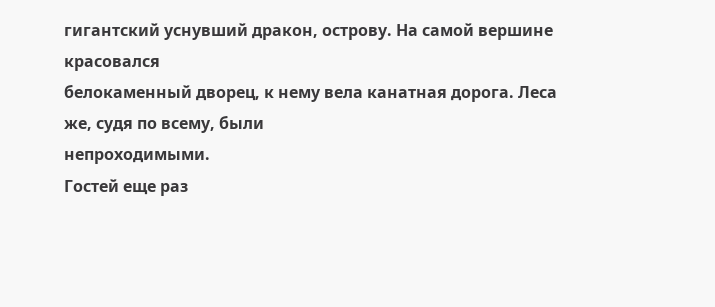гигантский уснувший дракон, острову. На самой вершине красовался
белокаменный дворец, к нему вела канатная дорога. Леса же, судя по всему, были
непроходимыми.
Гостей еще раз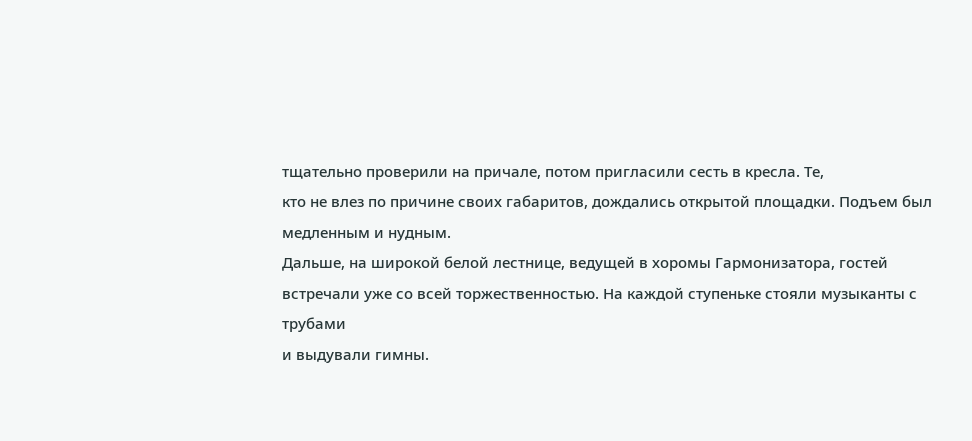тщательно проверили на причале, потом пригласили сесть в кресла. Те,
кто не влез по причине своих габаритов, дождались открытой площадки. Подъем был
медленным и нудным.
Дальше, на широкой белой лестнице, ведущей в хоромы Гармонизатора, гостей
встречали уже со всей торжественностью. На каждой ступеньке стояли музыканты с трубами
и выдували гимны.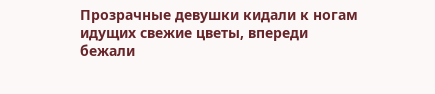Прозрачные девушки кидали к ногам идущих свежие цветы, впереди
бежали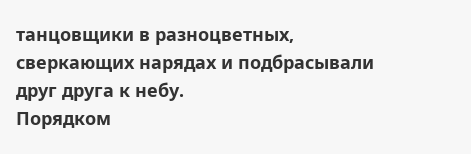танцовщики в разноцветных, сверкающих нарядах и подбрасывали друг друга к небу.
Порядком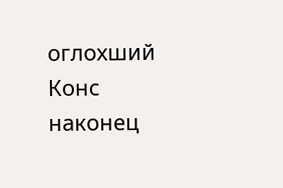оглохший Конс наконец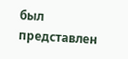был представлен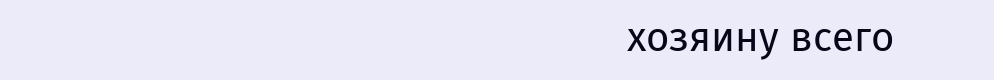хозяину всего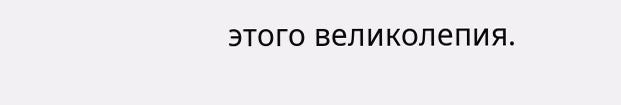этого великолепия.